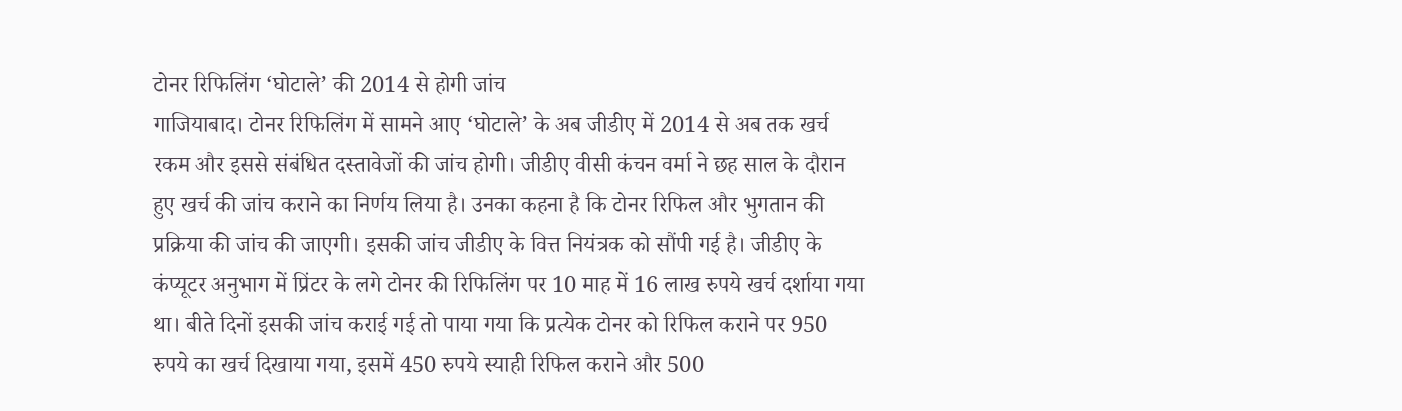टोनर रिफिलिंग ‘घोटाले’ की 2014 से होगी जांच
गाजियाबाद। टोनर रिफिलिंग में सामने आए ‘घोटाले’ के अब जीडीए में 2014 से अब तक खर्च रकम और इससे संबंधित दस्तावेजों की जांच होगी। जीडीए वीसी कंचन वर्मा ने छह साल के दौरान हुए खर्च की जांच कराने का निर्णय लिया है। उनका कहना है कि टोनर रिफिल और भुगतान की प्रक्रिया की जांच की जाएगी। इसकी जांच जीडीए के वित्त नियंत्रक को सौंपी गई है। जीडीए के कंप्यूटर अनुभाग में प्रिंटर के लगे टोनर की रिफिलिंग पर 10 माह में 16 लाख रुपये खर्च दर्शाया गया था। बीते दिनों इसकी जांच कराई गई तो पाया गया कि प्रत्येक टोनर को रिफिल कराने पर 950 रुपये का खर्च दिखाया गया, इसमें 450 रुपये स्याही रिफिल कराने और 500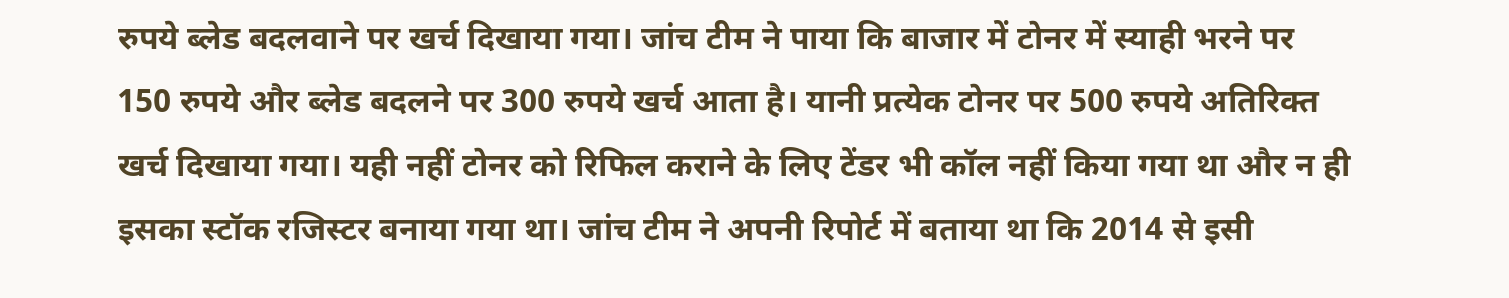रुपये ब्लेड बदलवाने पर खर्च दिखाया गया। जांच टीम ने पाया कि बाजार में टोनर में स्याही भरने पर 150 रुपये और ब्लेड बदलने पर 300 रुपये खर्च आता है। यानी प्रत्येक टोनर पर 500 रुपये अतिरिक्त खर्च दिखाया गया। यही नहीं टोनर को रिफिल कराने के लिए टेंडर भी कॉल नहीं किया गया था और न ही इसका स्टॉक रजिस्टर बनाया गया था। जांच टीम ने अपनी रिपोर्ट में बताया था कि 2014 से इसी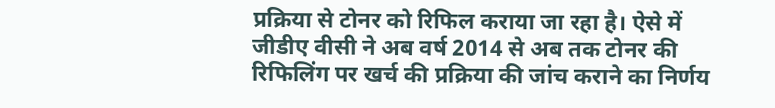प्रक्रिया से टोनर को रिफिल कराया जा रहा है। ऐसे में जीडीए वीसी ने अब वर्ष 2014 से अब तक टोनर की रिफिलिंग पर खर्च की प्रक्रिया की जांच कराने का निर्णय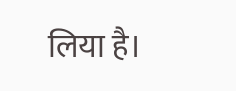लिया है।